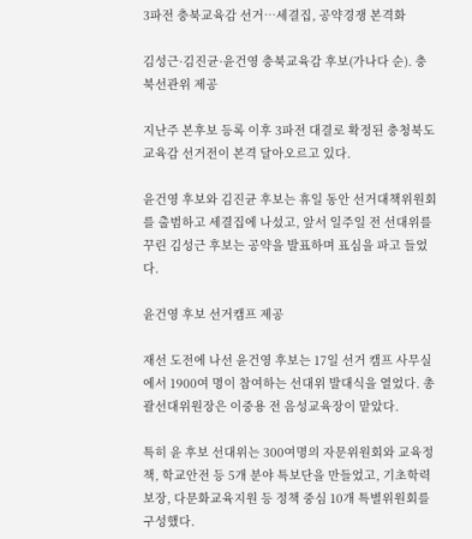3파전 충북교육감 선거…세결집, 공약경쟁 본격화

김성근·김진균·윤건영 충북교육감 후보(가나다 순). 충북선관위 제공

지난주 본후보 등록 이후 3파전 대결로 확정된 충청북도교육감 선거전이 본격 달아오르고 있다.

윤건영 후보와 김진균 후보는 휴일 동안 선거대책위원회를 출범하고 세결집에 나섰고, 앞서 일주일 전 선대위를 꾸린 김성근 후보는 공약을 발표하며 표심을 파고 들었다.

윤건영 후보 선거캠프 제공

재선 도전에 나선 윤건영 후보는 17일 선거 캠프 사무실에서 1900여 명이 참여하는 선대위 발대식을 열었다. 총괄선대위원장은 이중용 전 음성교육장이 맡았다.

특히 윤 후보 선대위는 300여명의 자문위원회와 교육정책, 학교안전 등 5개 분야 특보단을 만들었고, 기초학력보장, 다문화교육지원 등 정책 중심 10개 특별위원회를 구성했다.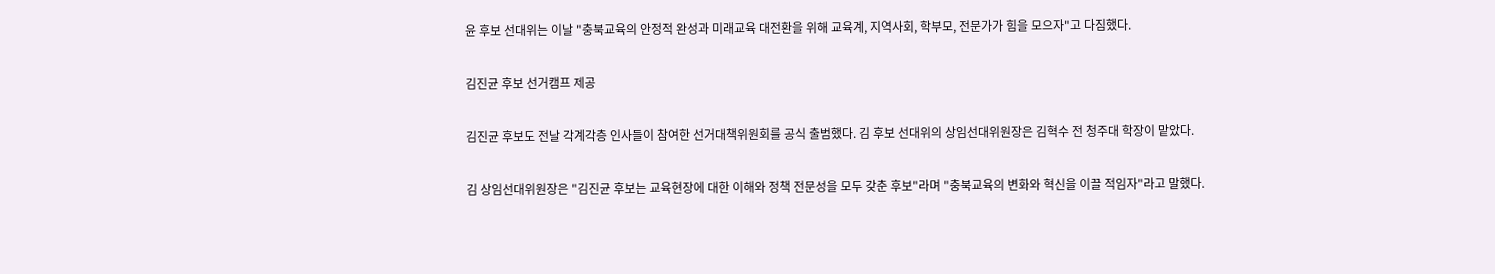윤 후보 선대위는 이날 "충북교육의 안정적 완성과 미래교육 대전환을 위해 교육계, 지역사회, 학부모, 전문가가 힘을 모으자"고 다짐했다.

김진균 후보 선거캠프 제공

김진균 후보도 전날 각계각층 인사들이 참여한 선거대책위원회를 공식 출범했다. 김 후보 선대위의 상임선대위원장은 김혁수 전 청주대 학장이 맡았다.

김 상임선대위원장은 "김진균 후보는 교육현장에 대한 이해와 정책 전문성을 모두 갖춘 후보"라며 "충북교육의 변화와 혁신을 이끌 적임자"라고 말했다.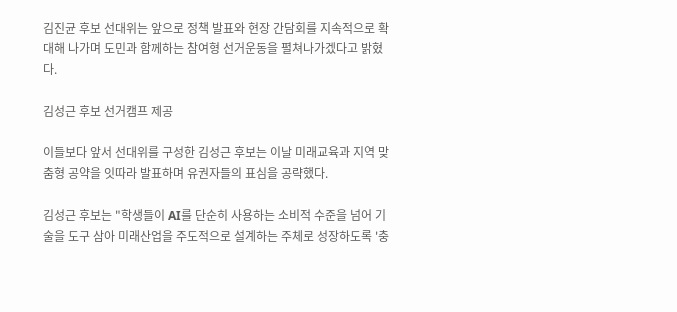김진균 후보 선대위는 앞으로 정책 발표와 현장 간담회를 지속적으로 확대해 나가며 도민과 함께하는 참여형 선거운동을 펼쳐나가겠다고 밝혔다.

김성근 후보 선거캠프 제공

이들보다 앞서 선대위를 구성한 김성근 후보는 이날 미래교육과 지역 맞춤형 공약을 잇따라 발표하며 유권자들의 표심을 공략했다.

김성근 후보는 "학생들이 AI를 단순히 사용하는 소비적 수준을 넘어 기술을 도구 삼아 미래산업을 주도적으로 설계하는 주체로 성장하도록 '충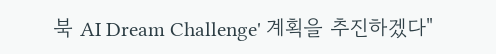북 AI Dream Challenge' 계획을 추진하겠다"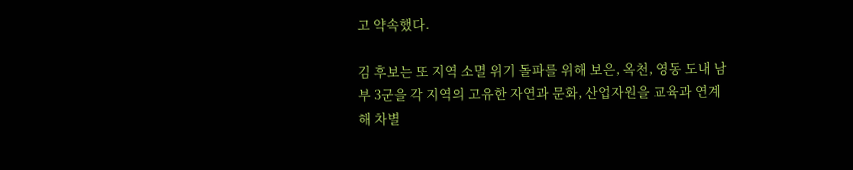고 약속했다.

김 후보는 또 지역 소멸 위기 돌파를 위해 보은, 옥천, 영동 도내 남부 3군을 각 지역의 고유한 자연과 문화, 산업자원을 교육과 연계해 차별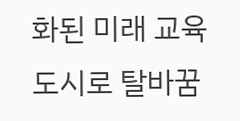화된 미래 교육도시로 탈바꿈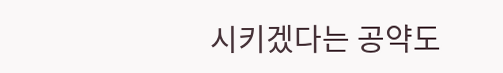시키겠다는 공약도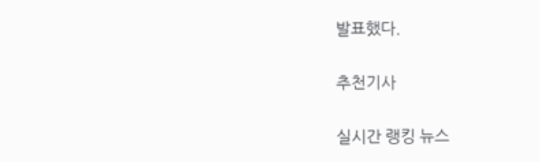발표했다.

추천기사

실시간 랭킹 뉴스